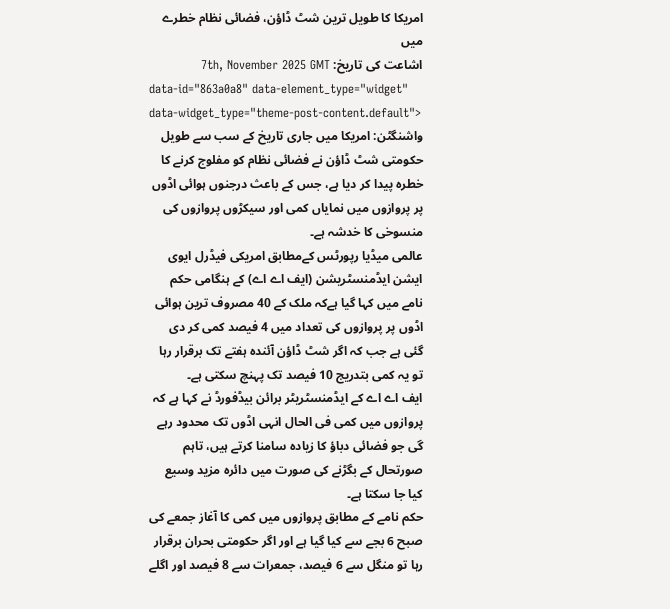امریکا کا طویل ترین شٹ ڈاؤن، فضائی نظام خطرے میں
اشاعت کی تاریخ: 7th, November 2025 GMT
data-id="863a0a8" data-element_type="widget" data-widget_type="theme-post-content.default">
واشنگٹن: امریکا میں جاری تاریخ کے سب سے طویل حکومتی شٹ ڈاؤن نے فضائی نظام کو مفلوج کرنے کا خطرہ پیدا کر دیا ہے، جس کے باعث درجنوں ہوائی اڈوں پر پروازوں میں نمایاں کمی اور سیکڑوں پروازوں کی منسوخی کا خدشہ ہے۔
عالمی میڈیا رپورٹس کےمطابق امریکی فیڈرل ایوی ایشن ایڈمنسٹریشن (ایف اے اے) کے ہنگامی حکم نامے میں کہا گیا ہےکہ ملک کے 40 مصروف ترین ہوائی اڈوں پر پروازوں کی تعداد میں 4 فیصد کمی کر دی گئی ہے جب کہ اگر شٹ ڈاؤن آئندہ ہفتے تک برقرار رہا تو یہ کمی بتدریج 10 فیصد تک پہنچ سکتی ہے۔
ایف اے اے کے ایڈمنسٹریٹر برائن بیڈفورڈ نے کہا ہے کہ پروازوں میں کمی فی الحال انہی اڈوں تک محدود رہے گی جو فضائی دباؤ کا زیادہ سامنا کرتے ہیں، تاہم صورتحال کے بگڑنے کی صورت میں دائرہ مزید وسیع کیا جا سکتا ہے۔
حکم نامے کے مطابق پروازوں میں کمی کا آغاز جمعے کی صبح 6 بجے سے کیا گیا ہے اور اگر حکومتی بحران برقرار رہا تو منگل سے 6 فیصد، جمعرات سے 8 فیصد اور اگلے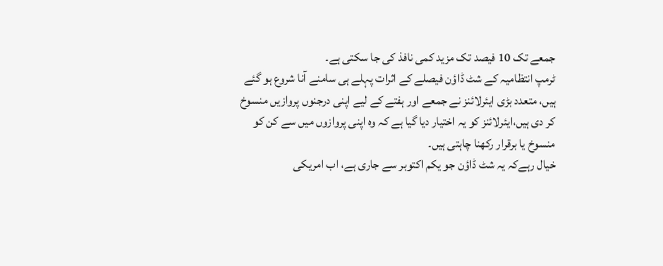جمعے تک 10 فیصد تک مزید کمی نافذ کی جا سکتی ہے۔
ٹرمپ انتظامیہ کے شٹ ڈاؤن فیصلے کے اثرات پہلے ہی سامنے آنا شروع ہو گئے ہیں، متعدد بڑی ایئرلائنز نے جمعے اور ہفتے کے لیے اپنی درجنوں پروازیں منسوخ کر دی ہیں،ایئرلائنز کو یہ اختیار دیا گیا ہے کہ وہ اپنی پروازوں میں سے کن کو منسوخ یا برقرار رکھنا چاہتی ہیں۔
خیال رہےکہ یہ شٹ ڈاؤن جو یکم اکتوبر سے جاری ہے، اب امریکی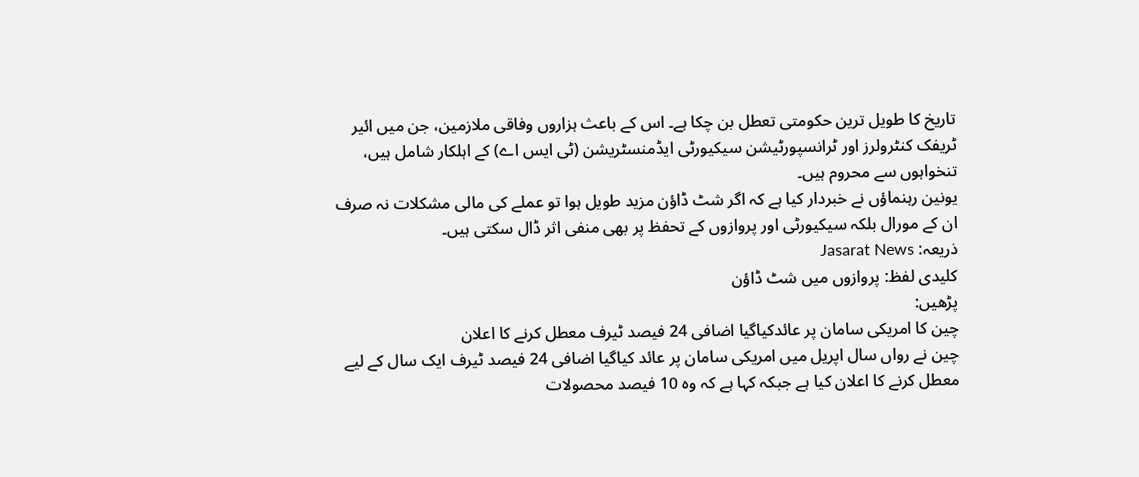تاریخ کا طویل ترین حکومتی تعطل بن چکا ہے۔ اس کے باعث ہزاروں وفاقی ملازمین، جن میں ائیر ٹریفک کنٹرولرز اور ٹرانسپورٹیشن سیکیورٹی ایڈمنسٹریشن (ٹی ایس اے) کے اہلکار شامل ہیں، تنخواہوں سے محروم ہیں۔
یونین رہنماؤں نے خبردار کیا ہے کہ اگر شٹ ڈاؤن مزید طویل ہوا تو عملے کی مالی مشکلات نہ صرف ان کے مورال بلکہ سیکیورٹی اور پروازوں کے تحفظ پر بھی منفی اثر ڈال سکتی ہیں۔
ذریعہ: Jasarat News
کلیدی لفظ: پروازوں میں شٹ ڈاؤن
پڑھیں:
چین کا امریکی سامان پر عائدکیاگیا اضافی 24 فیصد ٹیرف معطل کرنے کا اعلان
چین نے رواں سال اپریل میں امریکی سامان پر عائد کیاگیا اضافی 24 فیصد ٹیرف ایک سال کے لیے معطل کرنے کا اعلان کیا ہے جبکہ کہا ہے کہ وہ 10 فیصد محصولات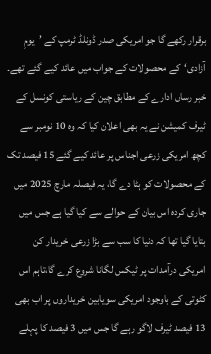برقرار رکھے گا جو امریکی صدر ڈونلڈ ٹرمپ کے ’یومِ آزادی‘کے محصولات کے جواب میں عائد کیے گئے تھے۔
خبر رساں ادارے کے مطابق چین کے ریاستی کونسل کے ٹیرف کمیشن نے یہ بھی اعلان کیا کہ وہ 10 نومبر سے کچھ امریکی زرعی اجناس پر عائد کیے گئے 15 فیصد تک کے محصولات کو ہٹا دے گا، یہ فیصلہ مارچ 2025 میں جاری کردہ اس بیان کے حوالے سے کیا گیا ہے جس میں بتایا گیا تھا کہ دنیا کا سب سے بڑا زرعی خریدار کن امریکی درآمدات پر ٹیکس لگانا شروع کرے گا،تاہم اس کٹوتی کے باوجود امریکی سویابین خریداروں پر اب بھی 13 فیصد ٹیرف لاگو رہے گا جس میں 3 فیصد کا پہلے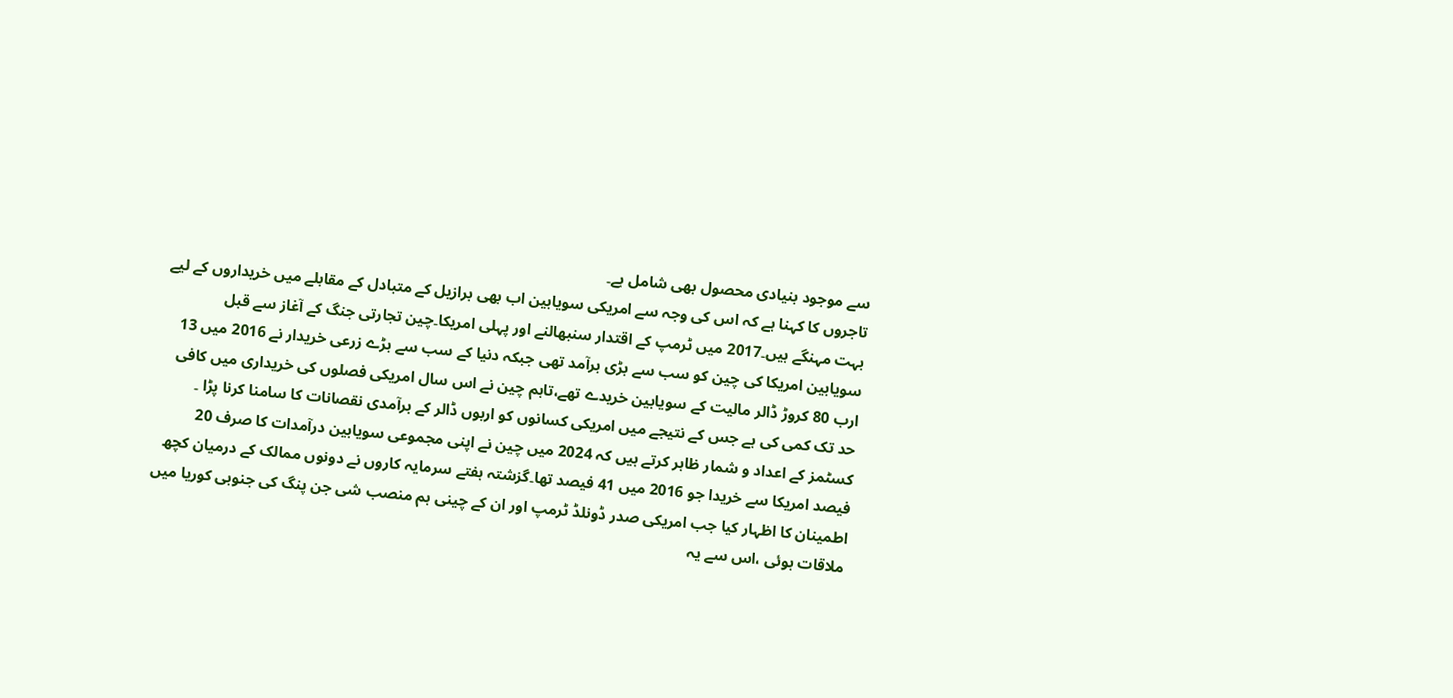سے موجود بنیادی محصول بھی شامل ہے۔
تاجروں کا کہنا ہے کہ اس کی وجہ سے امریکی سویابین اب بھی برازیل کے متبادل کے مقابلے میں خریداروں کے لیے بہت مہنگے ہیں۔2017 میں ٹرمپ کے اقتدار سنبھالنے اور پہلی امریکا۔چین تجارتی جنگ کے آغاز سے قبل سویابین امریکا کی چین کو سب سے بڑی برآمد تھی جبکہ دنیا کے سب سے بڑے زرعی خریدار نے 2016 میں 13 ارب 80 کروڑ ڈالر مالیت کے سویابین خریدے تھے،تاہم چین نے اس سال امریکی فصلوں کی خریداری میں کافی حد تک کمی کی ہے جس کے نتیجے میں امریکی کسانوں کو اربوں ڈالر کے برآمدی نقصانات کا سامنا کرنا پڑا ۔
کسٹمز کے اعداد و شمار ظاہر کرتے ہیں کہ 2024 میں چین نے اپنی مجموعی سویابین درآمدات کا صرف 20 فیصد امریکا سے خریدا جو 2016 میں 41 فیصد تھا۔گزشتہ ہفتے سرمایہ کاروں نے دونوں ممالک کے درمیان کچھ اطمینان کا اظہار کیا جب امریکی صدر ڈونلڈ ٹرمپ اور ان کے چینی ہم منصب شی جن پنگ کی جنوبی کوریا میں ملاقات ہوئی ،اس سے یہ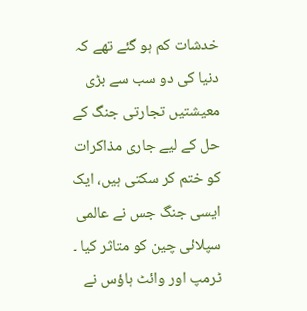خدشات کم ہو گئے تھے کہ دنیا کی دو سب سے بڑی معیشتیں تجارتی جنگ کے حل کے لیے جاری مذاکرات کو ختم کر سکتی ہیں، ایک ایسی جنگ جس نے عالمی سپلائی چین کو متاثر کیا ۔
ٹرمپ اور وائٹ ہاؤس نے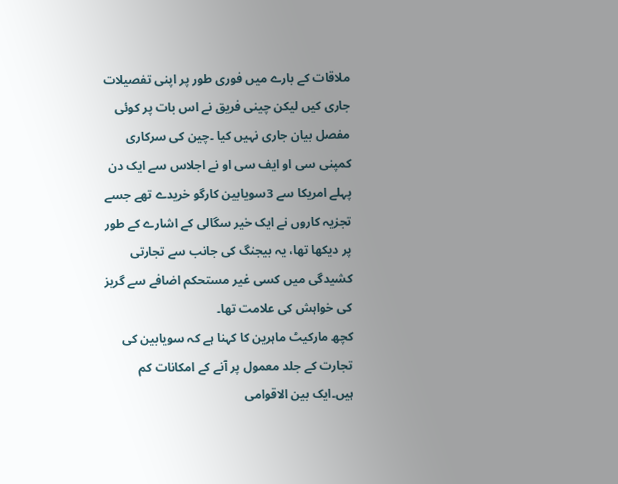ملاقات کے بارے میں فوری طور پر اپنی تفصیلات جاری کیں لیکن چینی فریق نے اس بات پر کوئی مفصل بیان جاری نہیں کیا ۔چین کی سرکاری کمپنی سی او ایف سی او نے اجلاس سے ایک دن پہلے امریکا سے 3سویابین کارگو خریدے تھے جسے تجزیہ کاروں نے ایک خیر سگالی کے اشارے کے طور پر دیکھا تھا، یہ بیجنگ کی جانب سے تجارتی کشیدگی میں کسی غیر مستحکم اضافے سے گریز کی خواہش کی علامت تھا۔
کچھ مارکیٹ ماہرین کا کہنا ہے کہ سویابین کی تجارت کے جلد معمول پر آنے کے امکانات کم ہیں۔ایک بین الاقوامی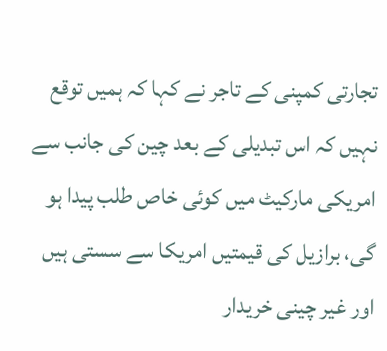تجارتی کمپنی کے تاجر نے کہا کہ ہمیں توقع نہیں کہ اس تبدیلی کے بعد چین کی جانب سے امریکی مارکیٹ میں کوئی خاص طلب پیدا ہو گی، برازیل کی قیمتیں امریکا سے سستی ہیں اور غیر چینی خریدار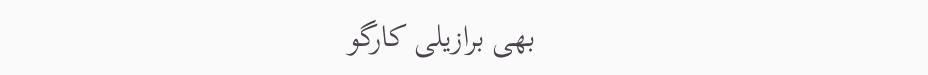بھی برازیلی کارگو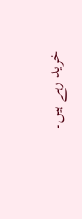خرید رہے ہیں۔